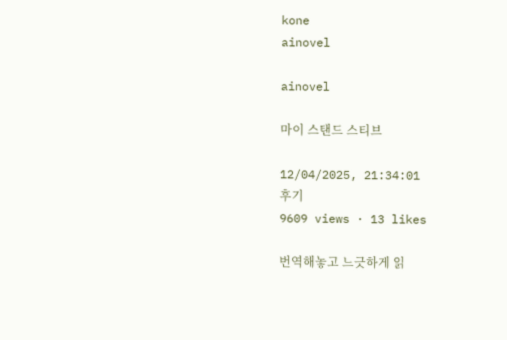kone
ainovel

ainovel

마이 스탠드 스티브

12/04/2025, 21:34:01
후기
9609 views · 13 likes

번역해놓고 느긋하게 읽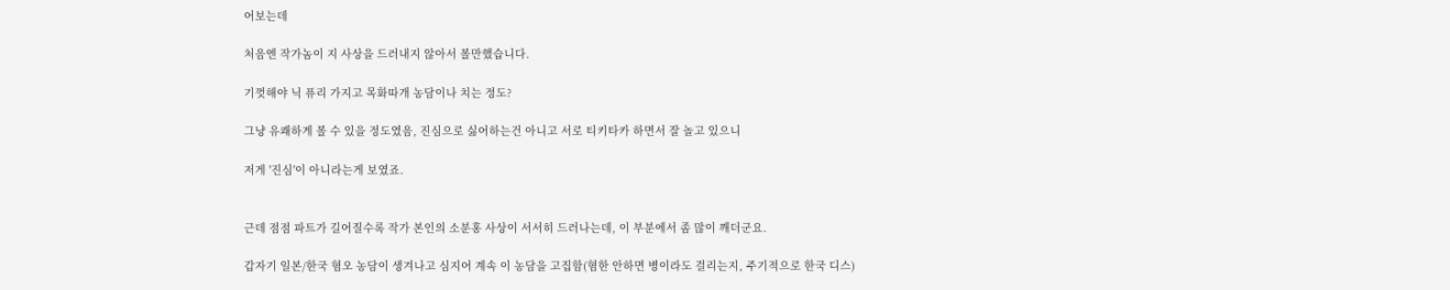어보는데

처음엔 작가놈이 지 사상을 드러내지 않아서 볼만했습니다.

기껏해야 닉 퓨리 가지고 목화따개 농담이나 치는 정도?

그냥 유쾌하게 볼 수 있을 정도였음, 진심으로 싫어하는건 아니고 서로 티키타카 하면서 잘 놀고 있으니

저게 '진심'이 아니라는게 보였죠.


근데 점점 파트가 길어질수록 작가 본인의 소분홍 사상이 서서히 드러나는데, 이 부분에서 좀 많이 깨더군요.

갑자기 일본/한국 혐오 농담이 생겨나고 심지어 계속 이 농담을 고집함(혐한 안하면 병이라도 걸리는지, 주기적으로 한국 디스)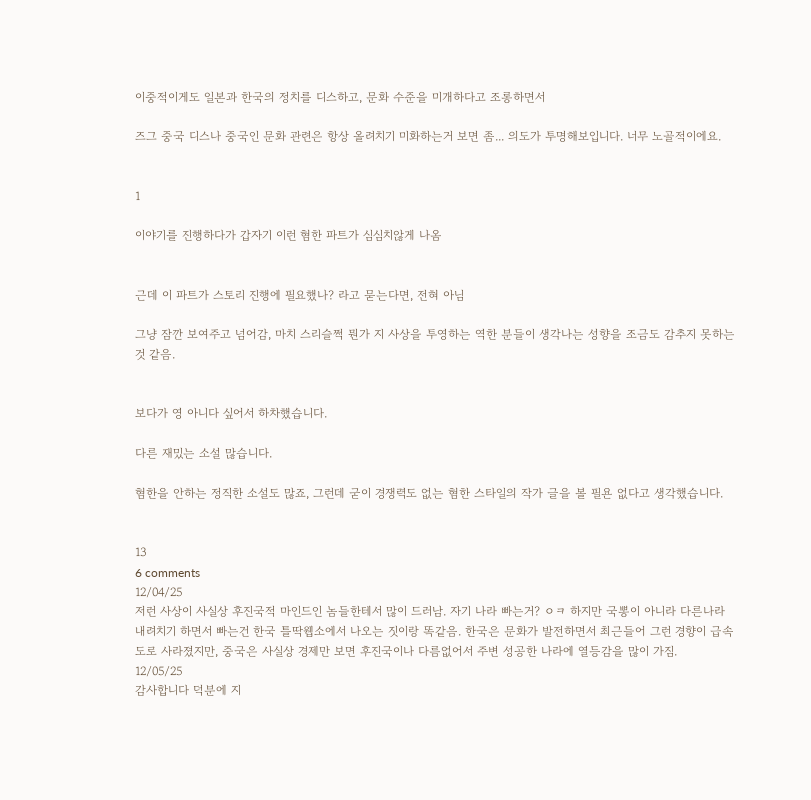이중적이게도 일본과 한국의 정치를 디스하고, 문화 수준을 미개하다고 조롱하면서

즈그 중국 디스나 중국인 문화 관련은 항상 올려치기 미화하는거 보면 좀... 의도가 투명해보입니다. 너무 노골적이에요.


1

이야기를 진행하다가 갑자기 이런 혐한 파트가 심심치않게 나옴


근데 이 파트가 스토리 진행에 필요했나? 라고 묻는다면, 전혀 아님

그냥 잠깐 보여주고 넘어감, 마치 스리슬쩍 뭔가 지 사상을 투영하는 역한 분들이 생각나는 성향을 조금도 감추지 못하는 것 같음.


보다가 영 아니다 싶어서 하차했습니다.

다른 재밌는 소설 많습니다.

혐한을 안하는 정직한 소설도 많죠, 그런데 굳이 경쟁력도 없는 혐한 스타일의 작가 글을 볼 필욘 없다고 생각했습니다.


13
6 comments
12/04/25
저런 사상이 사실상 후진국적 마인드인 놈들한테서 많이 드러남. 자기 나라 빠는거? ㅇㅋ 하지만 국뽕이 아니라 다른나라 내려치기 하면서 빠는건 한국 틀딱웹소에서 나오는 짓이랑 똑같음. 한국은 문화가 발전하면서 최근들어 그런 경향이 급속도로 사라졌지만, 중국은 사실상 경제만 보면 후진국이나 다름없어서 주변 성공한 나라에 열등감을 많이 가짐.
12/05/25
감사합니다 덕분에 지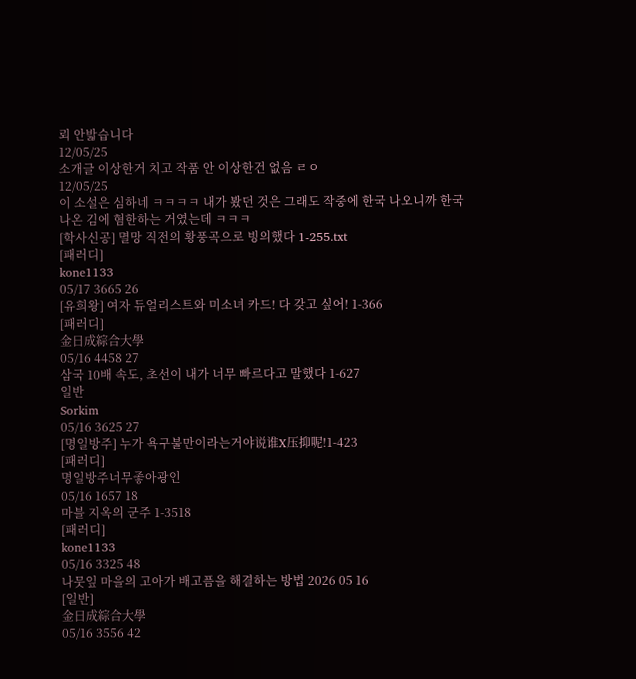뢰 안밟습니다
12/05/25
소개글 이상한거 치고 작품 안 이상한건 없음 ㄹㅇ
12/05/25
이 소설은 심하네 ㅋㅋㅋㅋ 내가 봤던 것은 그래도 작중에 한국 나오니까 한국 나온 김에 혐한하는 거였는데 ㅋㅋㅋ
[학사신공] 멸망 직전의 황풍곡으로 빙의했다 1-255.txt
[패러디]
kone1133
05/17 3665 26
[유희왕] 여자 듀얼리스트와 미소녀 카드! 다 갖고 싶어! 1-366
[패러디]
金日成綜合大學
05/16 4458 27
삼국 10배 속도, 초선이 내가 너무 빠르다고 말했다 1-627
일반
Sorkim
05/16 3625 27
[명일방주] 누가 욕구불만이라는거야说谁X压抑呢!1-423
[패러디]
명일방주너무좋아광인
05/16 1657 18
마블 지옥의 군주 1-3518
[패러디]
kone1133
05/16 3325 48
나뭇잎 마을의 고아가 배고픔을 해결하는 방법 2026 05 16
[일반]
金日成綜合大學
05/16 3556 42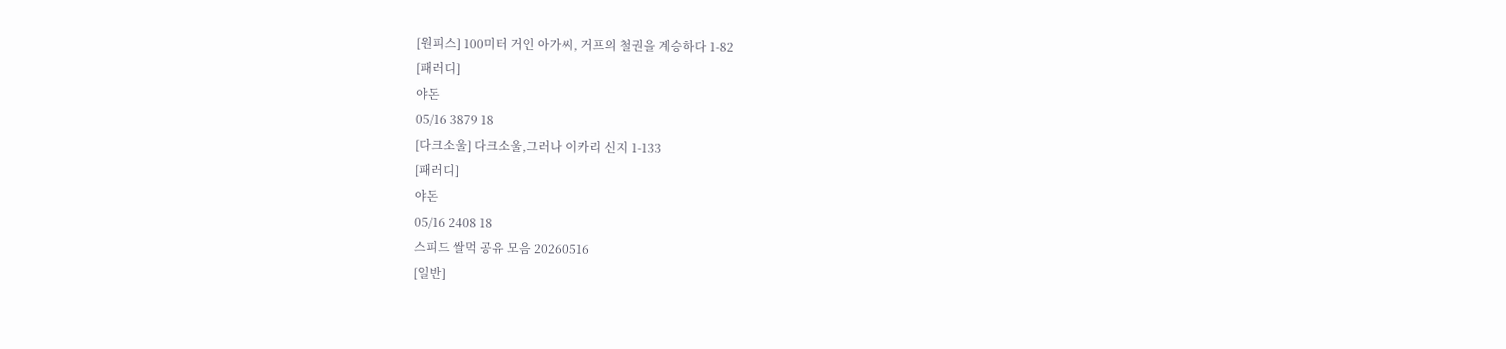[원피스] 100미터 거인 아가씨, 거프의 철권을 계승하다 1-82
[패러디]
야돈
05/16 3879 18
[다크소울] 다크소울,그러나 이카리 신지 1-133
[패러디]
야돈
05/16 2408 18
스피드 쌀먹 공유 모음 20260516
[일반]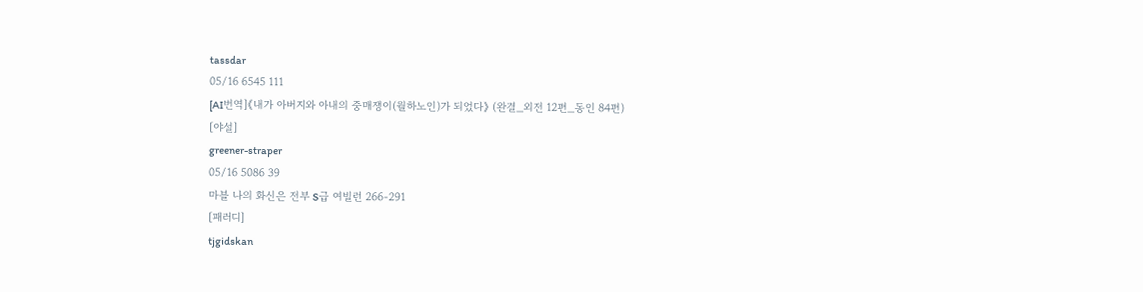tassdar
05/16 6545 111
[AI번역]《내가 아버지와 아내의 중매쟁이(월하노인)가 되었다》 (완결_외전 12편_동인 84편)
[야설]
greener-straper
05/16 5086 39
마블 나의 화신은 전부 S급 여빌런 266-291
[패러디]
tjgidskan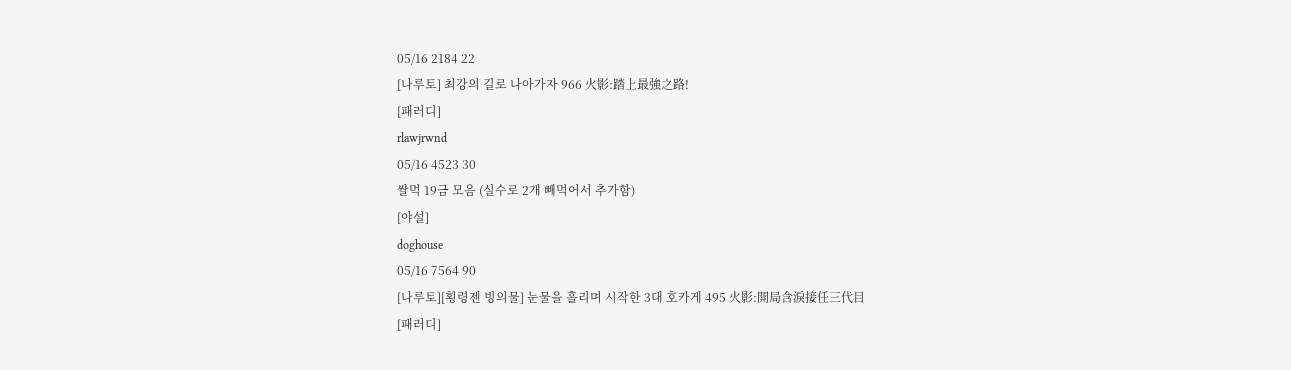05/16 2184 22
[나루토] 최강의 길로 나아가자 966 火影:踏上最強之路!
[패러디]
rlawjrwnd
05/16 4523 30
쌀먹 19금 모음 (실수로 2개 빼먹어서 추가함)
[야설]
doghouse
05/16 7564 90
[나루토][횡령젠 빙의물] 눈물을 흘리며 시작한 3대 호카게 495 火影:開局含淚接任三代目
[패러디]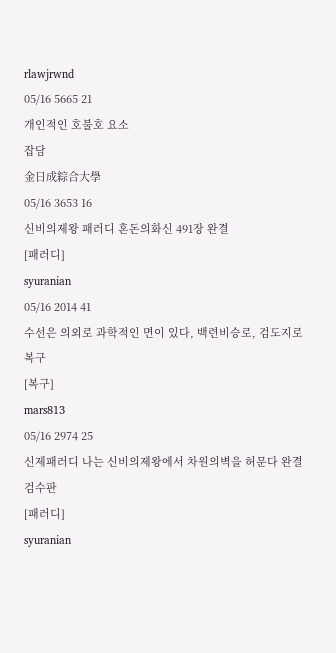rlawjrwnd
05/16 5665 21
개인적인 호불호 요소
잡담
金日成綜合大學
05/16 3653 16
신비의제왕 패러디 혼돈의화신 491장 완결
[패러디]
syuranian
05/16 2014 41
수선은 의외로 과학적인 면이 있다, 백련비승로, 검도지로 복구
[복구]
mars813
05/16 2974 25
신제패러디 나는 신비의제왕에서 차원의벽을 허문다 완결 검수판
[패러디]
syuranian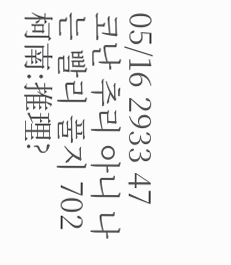05/16 2933 47
코난 추리 아니 나는 빨리 풀지 702 柯南:推理?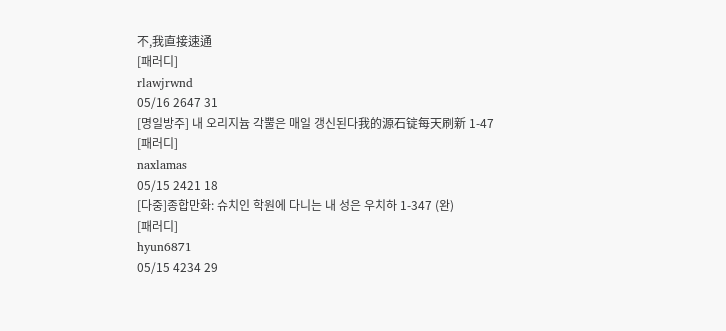不,我直接速通
[패러디]
rlawjrwnd
05/16 2647 31
[명일방주] 내 오리지늄 각뿔은 매일 갱신된다我的源石锭每天刷新 1-47
[패러디]
naxlamas
05/15 2421 18
[다중]종합만화: 슈치인 학원에 다니는 내 성은 우치하 1-347 (완)
[패러디]
hyun6871
05/15 4234 29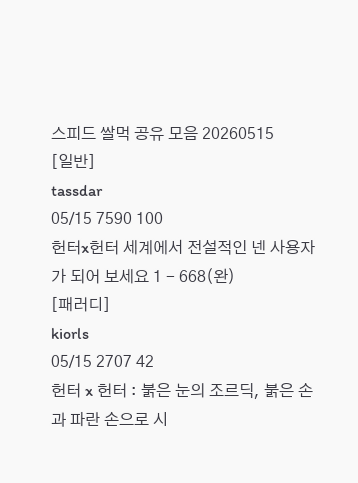스피드 쌀먹 공유 모음 20260515
[일반]
tassdar
05/15 7590 100
헌터x헌터 세계에서 전설적인 넨 사용자가 되어 보세요 1 - 668(완)
[패러디]
kiorls
05/15 2707 42
헌터 x 헌터 : 붉은 눈의 조르딕, 붉은 손과 파란 손으로 시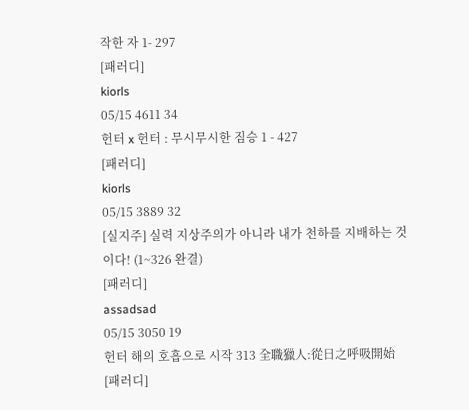작한 자 1- 297
[패러디]
kiorls
05/15 4611 34
헌터 x 헌터 : 무시무시한 짐승 1 - 427
[패러디]
kiorls
05/15 3889 32
[실지주] 실력 지상주의가 아니라 내가 천하를 지배하는 것이다! (1~326 완결)
[패러디]
assadsad
05/15 3050 19
헌터 해의 호흡으로 시작 313 全職獵人:從日之呼吸開始
[패러디]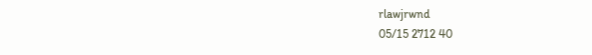rlawjrwnd
05/15 2712 40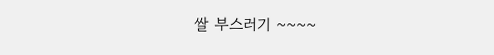쌀 부스러기 ~~~~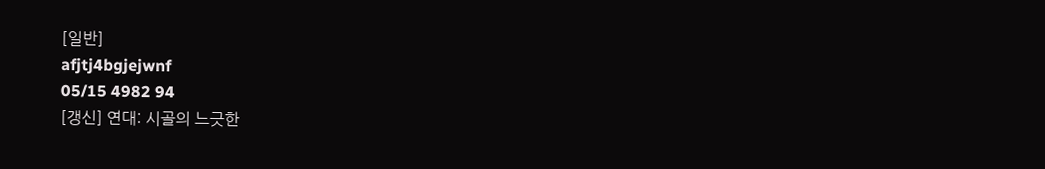[일반]
afjtj4bgjejwnf
05/15 4982 94
[갱신] 연대: 시골의 느긋한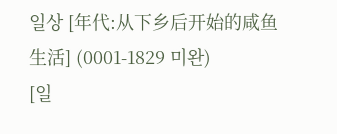일상 [年代:从下乡后开始的咸鱼生活] (0001-1829 미완)
[일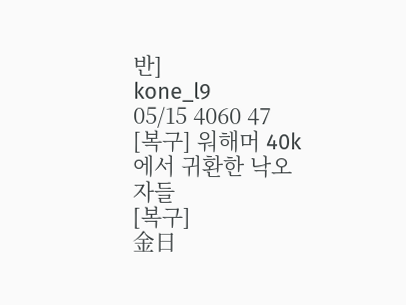반]
kone_l9
05/15 4060 47
[복구] 워해머 40k에서 귀환한 낙오자들
[복구]
金日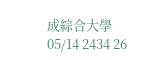成綜合大學
05/14 2434 26